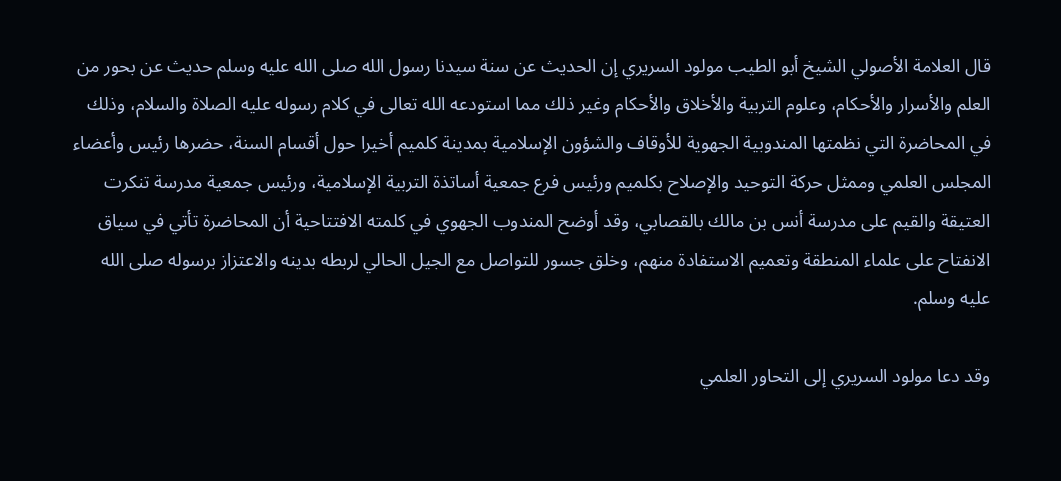قال العلامة الأصولي الشيخ أبو الطيب مولود السريري إن الحديث عن سنة سيدنا رسول الله صلى الله عليه وسلم حديث عن بحور من العلم والأسرار والأحكام، وعلوم التربية والأخلاق والأحكام وغير ذلك مما استودعه الله تعالى في كلام رسوله عليه الصلاة والسلام، وذلك في المحاضرة التي نظمتها المندوبية الجهوية للأوقاف والشؤون الإسلامية بمدينة كلميم أخيرا حول أقسام السنة، حضرها رئيس وأعضاء المجلس العلمي وممثل حركة التوحيد والإصلاح بكلميم ورئيس فرع جمعية أساتذة التربية الإسلامية، ورئيس جمعية مدرسة تنكرت العتيقة والقيم على مدرسة أنس بن مالك بالقصابي، وقد أوضح المندوب الجهوي في كلمته الافتتاحية أن المحاضرة تأتي في سياق الانفتاح على علماء المنطقة وتعميم الاستفادة منهم، وخلق جسور للتواصل مع الجيل الحالي لربطه بدينه والاعتزاز برسوله صلى الله عليه وسلم.

وقد دعا مولود السريري إلى التحاور العلمي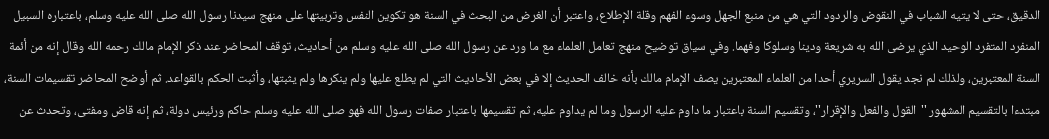الدقيق، حتى لا يتيه الشباب في النقوض والردود التي هي من منبع الجهل وسوء الفهم وقلة الإطلاع، واعتبر أن الغرض من البحث في السنة هو تكوين النفس وتربيتها على منهج سيدنا رسول الله صلى الله عليه وسلم، باعتباره السبيل المنفرد المتفرد الوحيد الذي يرضى الله به شريعة ودينا وسلوكا وفهما. وفي سياق توضيح منهج تعامل العلماء مع ما ورد عن رسول الله صلى الله عليه وسلم من أحاديث، توقف المحاضر عند ذكر الإمام مالك رحمه الله وقال إنه من أئمة السنة المعتبرين، ولذلك لم نجد يقول السريري أحدا من العلماء المعتبرين يصف الإمام مالك بأنه خالف الحديث إلا في بعض الأحاديث التي لم يطلع عليها ولم ينكرها ولم يثبتها، وأثبت الحكم بالقواعد. ثم أوضح المحاضر تقسيمات السنة، مبتدءا بالتقسيم المشهور ''القول والفعل والإقرار''، وتقسيم السنة باعتبار ما داوم عليه الرسول وما لم يداوم عليه، ثم تقسيمها باعتبار صفات رسول الله فهو صلى الله عليه وسلم حاكم ورئيس دولة، ثم إنه قاض ومفتى، وتحدث عن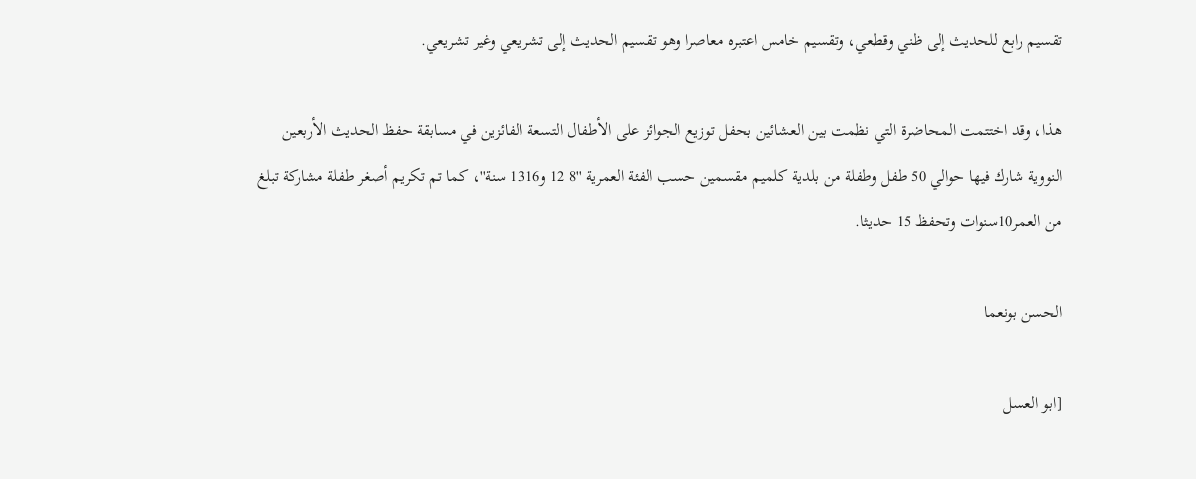تقسيم رابع للحديث إلى ظني وقطعي، وتقسيم خامس اعتبره معاصرا وهو تقسيم الحديث إلى تشريعي وغير تشريعي.

هذا، وقد اختتمت المحاضرة التي نظمت بين العشائين بحفل توزيع الجوائز على الأطفال التسعة الفائزين في مسابقة حفظ الحديث الأربعين النووية شارك فيها حوالي 50 طفل وطفلة من بلدية كلميم مقسمين حسب الفئة العمرية ''8 12 و1316 سنة''، كما تم تكريم أصغر طفلة مشاركة تبلغ من العمر10سنوات وتحفظ 15 حديثا.

الحسن بونعما

[ابو العسل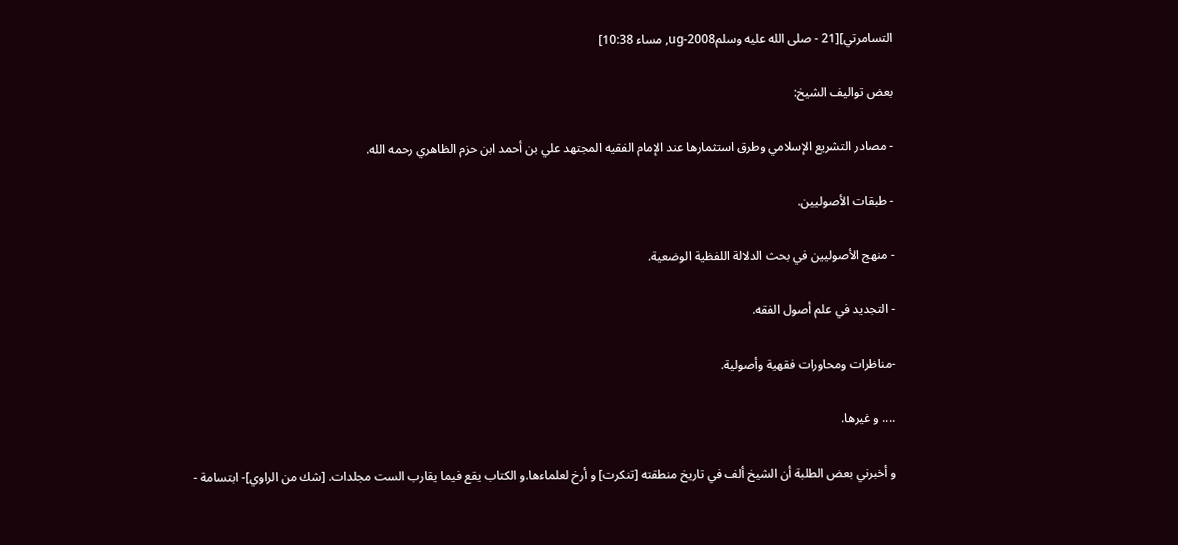التسامرتي][21 - صلى الله عليه وسلمug-2008, مساء 10:38]

بعض تواليف الشيخ:

- مصادر التشريع الإسلامي وطرق استثمارها عند الإمام الفقيه المجتهد علي بن أحمد ابن حزم الظاهري رحمه الله.

- طبقات الأصوليين.

- منهج الأصوليين في بحث الدلالة اللفظية الوضعية.

- التجديد في علم أصول الفقه.

-مناظرات ومحاورات فقهية وأصولية.

.... و غيرها.

و أخبرني بعض الطلبة أن الشيخ ألف في تاريخ منطقته [تنكرت] و أرخ لعلماءها.و الكتاب يقع فيما يقارب الست مجلدات. [شك من الراوي]- ابتسامة -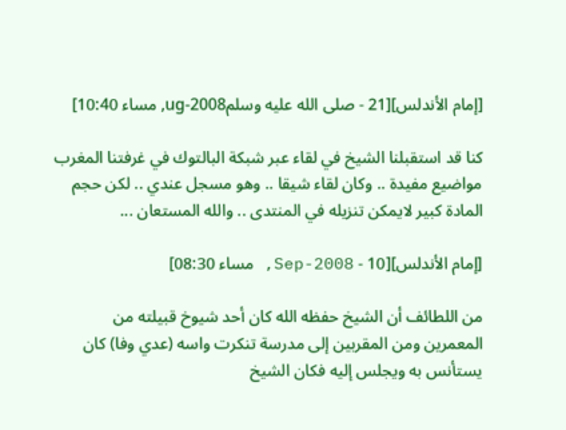[إمام الأندلس][21 - صلى الله عليه وسلمug-2008, مساء 10:40]

كنا قد استقبلنا الشيخ في لقاء عبر شبكة البالتوك في غرفتنا المغرب مواضيع مفيدة .. وكان لقاء شيقا .. وهو مسجل عندي .. لكن حجم المادة كبير لايمكن تنزيله في المنتدى .. والله المستعان ...

[إمام الأندلس][10 - Sep-2008, مساء 08:30]

من اللطائف أن الشيخ حفظه الله كان أحد شيوخ قبيلته من المعمرين ومن المقربين إلى مدرسة تنكرت واسه (عدي وفا) كان يستأنس به ويجلس إليه فكان الشيخ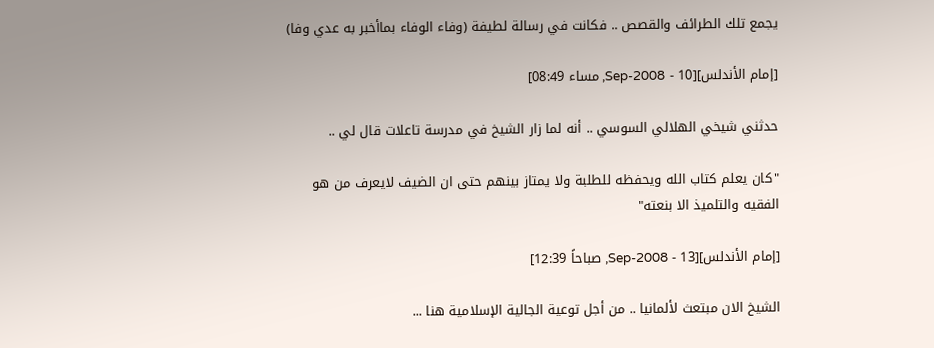يجمع تلك الطرائف والقصص .. فكانت في رسالة لطيفة (وفاء الوفاء بماأخبر به عدي وفا)

[إمام الأندلس][10 - Sep-2008, مساء 08:49]

حدثني شيخي الهلالي السوسي .. أنه لما زار الشيخ في مدرسة تاعلات قال لي ..

"كان يعلم كتاب الله ويحفظه للطلبة ولا يمتاز بينهم حتى ان الضيف لايعرف من هو الفقيه والتلميذ الا بنعته"

[إمام الأندلس][13 - Sep-2008, صباحاً 12:39]

الشيخ الان مبتعث لألمانيا .. من أجل توعية الجالية الإسلامية هنا ...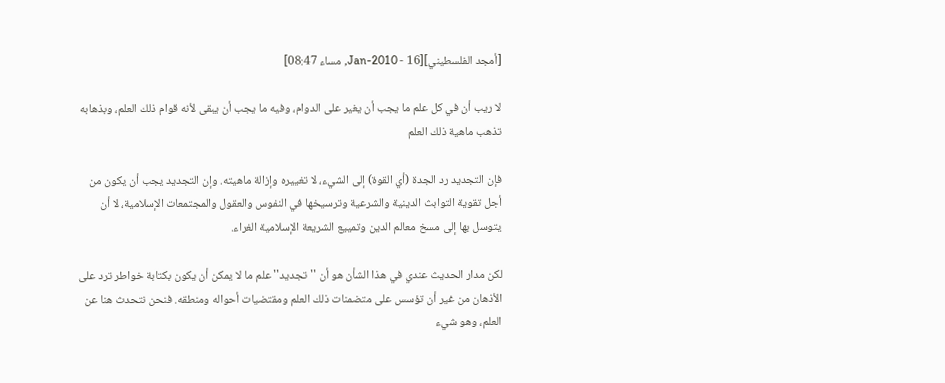[أمجد الفلسطيني][16 - Jan-2010, مساء 08:47]

لا ريب أن في كل علم ما يجب أن يغير على الدوام، وفيه ما يجب أن يبقى لأنه قوام ذلك العلم، وبذهابه تذهب ماهية ذلك العلم

فإن التجديد رد الجدة (أي القوة) إلى الشيء، لا تغييره وإزالة ماهيته. وإن التجديد يجب أن يكون من أجل تقوية التوابث الدينية والشرعية وترسيخها في النفوس والعقول والمجتمعات الإسلامية، لا أن يتوسل بها إلى مسخ معالم الدين وتمييع الشريعة الإسلامية الغراء.

لكن مدار الحديث عندي في هذا الشأن هو أن ''تجديد'' علم ما لا يمكن أن يكون بكتابة خواطر ترد على الأذهان من غير أن تؤسس على متضمنات ذلك العلم ومقتضيات أحواله ومنطقه. فنحن نتحدث هنا عن العلم، وهو شيء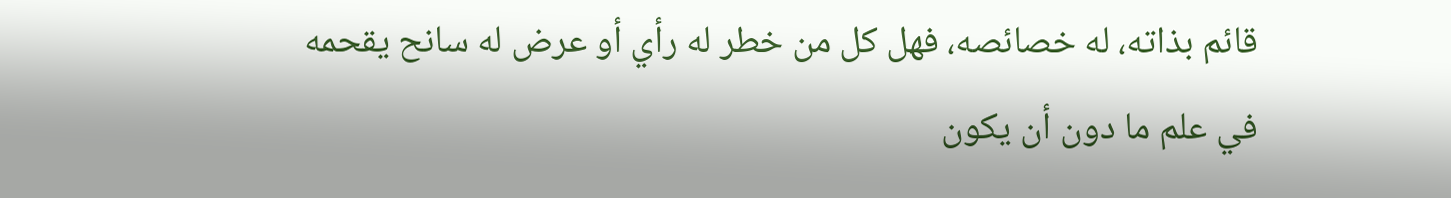قائم بذاته، له خصائصه، فهل كل من خطر له رأي أو عرض له سانح يقحمه في علم ما دون أن يكون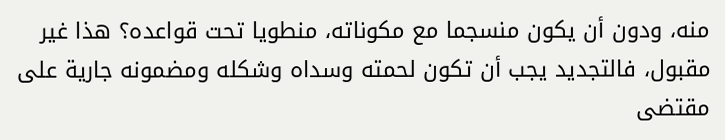منه، ودون أن يكون منسجما مع مكوناته، منطويا تحت قواعده؟ هذا غير مقبول، فالتجديد يجب أن تكون لحمته وسداه وشكله ومضمونه جارية على مقتضى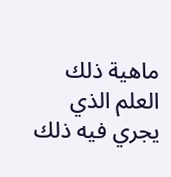ماهية ذلك العلم الذي يجري فيه ذلك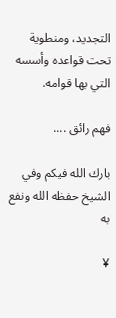التجديد، ومنطوية تحت قواعده وأسسه التي بها قوامه.

فهم رائق ....

بارك الله فيكم وفي الشيخ حفظه الله ونفع به

¥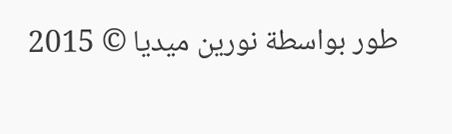طور بواسطة نورين ميديا © 2015